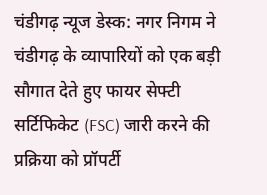चंडीगढ़ न्यूज डेस्क: नगर निगम ने चंडीगढ़ के व्यापारियों को एक बड़ी सौगात देते हुए फायर सेफ्टी सर्टिफिकेट (FSC) जारी करने की प्रक्रिया को प्रॉपर्टी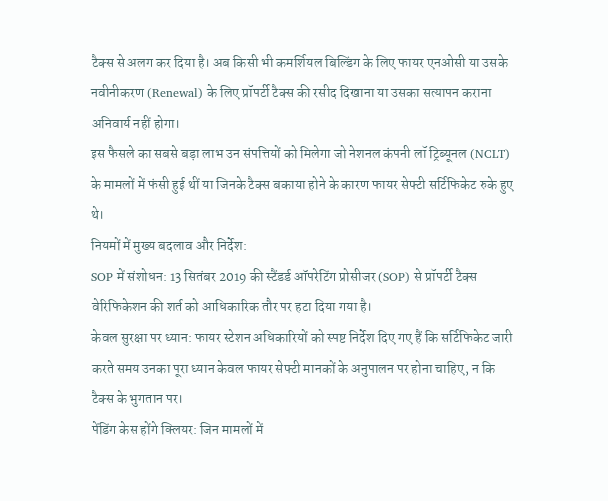टैक्स से अलग कर दिया है। अब किसी भी कमर्शियल बिल्डिंग के लिए फायर एनओसी या उसके नवीनीकरण (Renewal) के लिए प्रॉपर्टी टैक्स की रसीद दिखाना या उसका सत्यापन कराना अनिवार्य नहीं होगा।
इस फैसले का सबसे बड़ा लाभ उन संपत्तियों को मिलेगा जो नेशनल कंपनी लॉ ट्रिब्यूनल (NCLT) के मामलों में फंसी हुई थीं या जिनके टैक्स बकाया होने के कारण फायर सेफ्टी सर्टिफिकेट रुके हुए थे।
नियमों में मुख्य बदलाव और निर्देश:
SOP में संशोधन: 13 सितंबर 2019 की स्टैंडर्ड ऑपरेटिंग प्रोसीजर (SOP) से प्रॉपर्टी टैक्स वेरिफिकेशन की शर्त को आधिकारिक तौर पर हटा दिया गया है।
केवल सुरक्षा पर ध्यान: फायर स्टेशन अधिकारियों को स्पष्ट निर्देश दिए गए हैं कि सर्टिफिकेट जारी करते समय उनका पूरा ध्यान केवल फायर सेफ्टी मानकों के अनुपालन पर होना चाहिए, न कि टैक्स के भुगतान पर।
पेंडिंग केस होंगे क्लियर: जिन मामलों में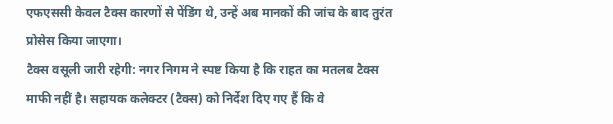एफएससी केवल टैक्स कारणों से पेंडिंग थे, उन्हें अब मानकों की जांच के बाद तुरंत प्रोसेस किया जाएगा।
टैक्स वसूली जारी रहेगी: नगर निगम ने स्पष्ट किया है कि राहत का मतलब टैक्स माफी नहीं है। सहायक कलेक्टर (टैक्स) को निर्देश दिए गए हैं कि वे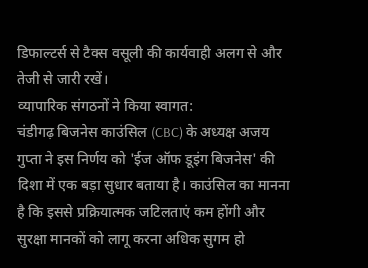डिफाल्टर्स से टैक्स वसूली की कार्यवाही अलग से और तेजी से जारी रखें।
व्यापारिक संगठनों ने किया स्वागत:
चंडीगढ़ बिजनेस काउंसिल (CBC) के अध्यक्ष अजय गुप्ता ने इस निर्णय को 'ईज ऑफ डूइंग बिजनेस' की दिशा में एक बड़ा सुधार बताया है। काउंसिल का मानना है कि इससे प्रक्रियात्मक जटिलताएं कम होंगी और सुरक्षा मानकों को लागू करना अधिक सुगम हो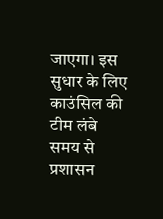जाएगा। इस सुधार के लिए काउंसिल की टीम लंबे समय से प्रशासन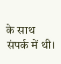के साथ संपर्क में थी।